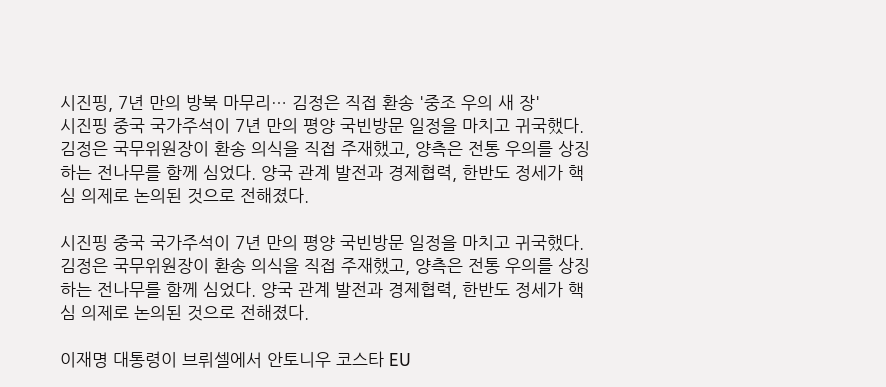시진핑, 7년 만의 방북 마무리… 김정은 직접 환송 '중조 우의 새 장'
시진핑 중국 국가주석이 7년 만의 평양 국빈방문 일정을 마치고 귀국했다. 김정은 국무위원장이 환송 의식을 직접 주재했고, 양측은 전통 우의를 상징하는 전나무를 함께 심었다. 양국 관계 발전과 경제협력, 한반도 정세가 핵심 의제로 논의된 것으로 전해졌다.

시진핑 중국 국가주석이 7년 만의 평양 국빈방문 일정을 마치고 귀국했다. 김정은 국무위원장이 환송 의식을 직접 주재했고, 양측은 전통 우의를 상징하는 전나무를 함께 심었다. 양국 관계 발전과 경제협력, 한반도 정세가 핵심 의제로 논의된 것으로 전해졌다.

이재명 대통령이 브뤼셀에서 안토니우 코스타 EU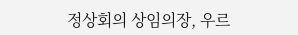정상회의 상임의장, 우르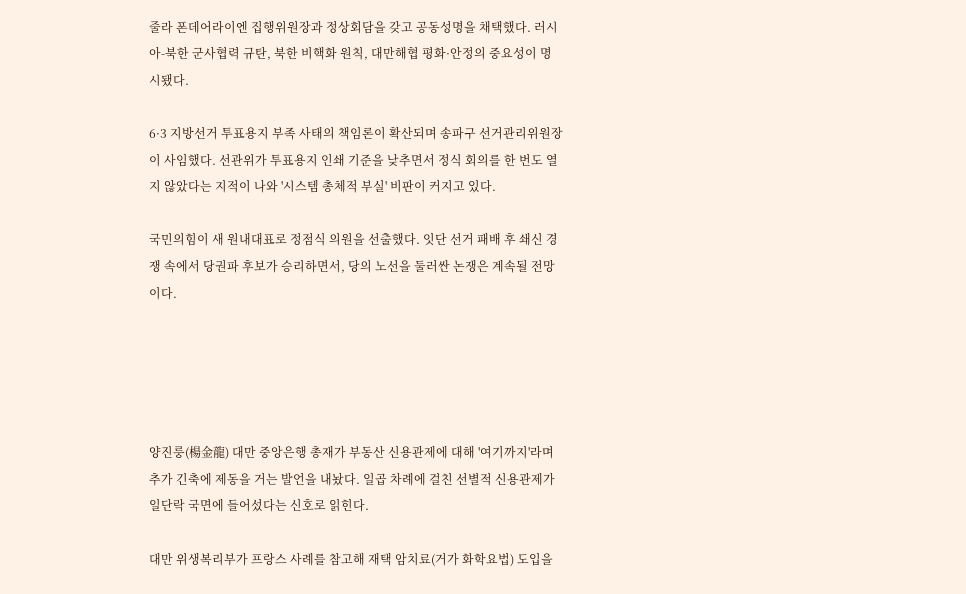줄라 폰데어라이엔 집행위원장과 정상회담을 갖고 공동성명을 채택했다. 러시아-북한 군사협력 규탄, 북한 비핵화 원칙, 대만해협 평화·안정의 중요성이 명시됐다.

6·3 지방선거 투표용지 부족 사태의 책임론이 확산되며 송파구 선거관리위원장이 사임했다. 선관위가 투표용지 인쇄 기준을 낮추면서 정식 회의를 한 번도 열지 않았다는 지적이 나와 '시스템 총체적 부실' 비판이 커지고 있다.

국민의힘이 새 원내대표로 정점식 의원을 선출했다. 잇단 선거 패배 후 쇄신 경쟁 속에서 당권파 후보가 승리하면서, 당의 노선을 둘러싼 논쟁은 계속될 전망이다.





양진룽(楊金龍) 대만 중앙은행 총재가 부동산 신용관제에 대해 '여기까지'라며 추가 긴축에 제동을 거는 발언을 내놨다. 일곱 차례에 걸친 선별적 신용관제가 일단락 국면에 들어섰다는 신호로 읽힌다.

대만 위생복리부가 프랑스 사례를 참고해 재택 암치료(거가 화학요법) 도입을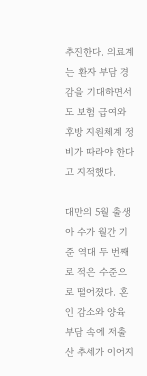추진한다. 의료계는 환자 부담 경감을 기대하면서도 보험 급여와 후방 지원체계 정비가 따라야 한다고 지적했다.

대만의 5월 출생아 수가 월간 기준 역대 두 번째로 적은 수준으로 떨어졌다. 혼인 감소와 양육 부담 속에 저출산 추세가 이어지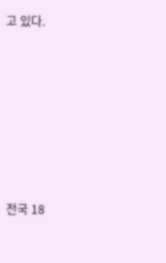고 있다.









전국 18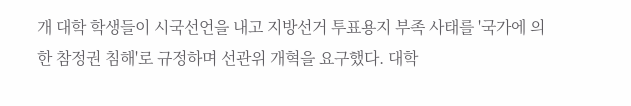개 대학 학생들이 시국선언을 내고 지방선거 투표용지 부족 사태를 '국가에 의한 참정권 침해'로 규정하며 선관위 개혁을 요구했다. 대학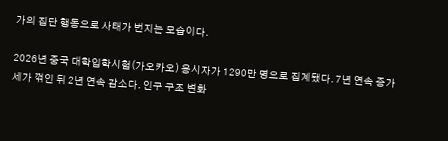가의 집단 행동으로 사태가 번지는 모습이다.

2026년 중국 대학입학시험(가오카오) 응시자가 1290만 명으로 집계됐다. 7년 연속 증가세가 꺾인 뒤 2년 연속 감소다. 인구 구조 변화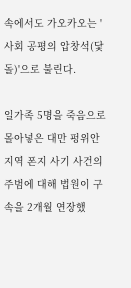속에서도 가오카오는 '사회 공평의 압창석(닻돌)'으로 불린다.

일가족 5명을 죽음으로 몰아넣은 대만 펑위안 지역 폰지 사기 사건의 주범에 대해 법원이 구속을 2개월 연장했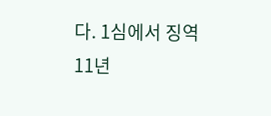다. 1심에서 징역 11년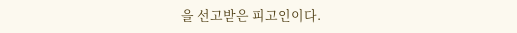을 선고받은 피고인이다.